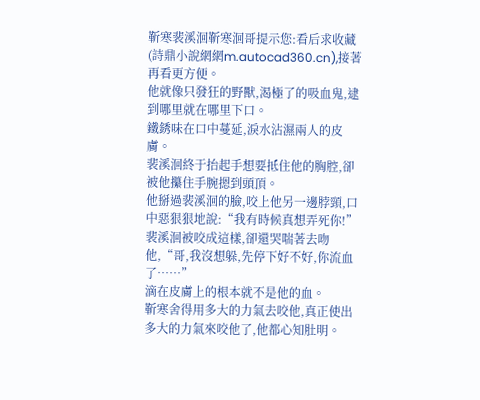靳寒裴溪洄靳寒洄哥提示您:看后求收藏(詩鼎小說網網m.autocad360.cn),接著再看更方便。
他就像只發狂的野獸,渴極了的吸血鬼,逮到哪里就在哪里下口。
鐵銹味在口中蔓延,淚水沾濕兩人的皮膚。
裴溪洄終于抬起手想要抵住他的胸腔,卻被他攥住手腕摁到頭頂。
他掰過裴溪洄的臉,咬上他另一邊脖頸,口中惡狠狠地說:“我有時候真想弄死你!”
裴溪洄被咬成這樣,卻還哭喘著去吻他,“哥,我沒想躲,先停下好不好,你流血了……”
滴在皮膚上的根本就不是他的血。
靳寒舍得用多大的力氣去咬他,真正使出多大的力氣來咬他了,他都心知肚明。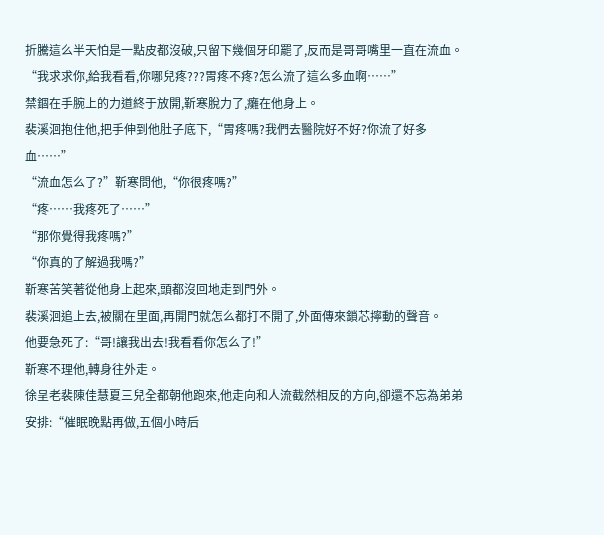折騰這么半天怕是一點皮都沒破,只留下幾個牙印罷了,反而是哥哥嘴里一直在流血。
“我求求你,給我看看,你哪兒疼???胃疼不疼?怎么流了這么多血啊……”
禁錮在手腕上的力道終于放開,靳寒脫力了,癱在他身上。
裴溪洄抱住他,把手伸到他肚子底下,“胃疼嗎?我們去醫院好不好?你流了好多血……”
“流血怎么了?”靳寒問他,“你很疼嗎?”
“疼……我疼死了……”
“那你覺得我疼嗎?”
“你真的了解過我嗎?”
靳寒苦笑著從他身上起來,頭都沒回地走到門外。
裴溪洄追上去,被關在里面,再開門就怎么都打不開了,外面傳來鎖芯擰動的聲音。
他要急死了:“哥!讓我出去!我看看你怎么了!”
靳寒不理他,轉身往外走。
徐呈老裴陳佳慧夏三兒全都朝他跑來,他走向和人流截然相反的方向,卻還不忘為弟弟安排:“催眠晚點再做,五個小時后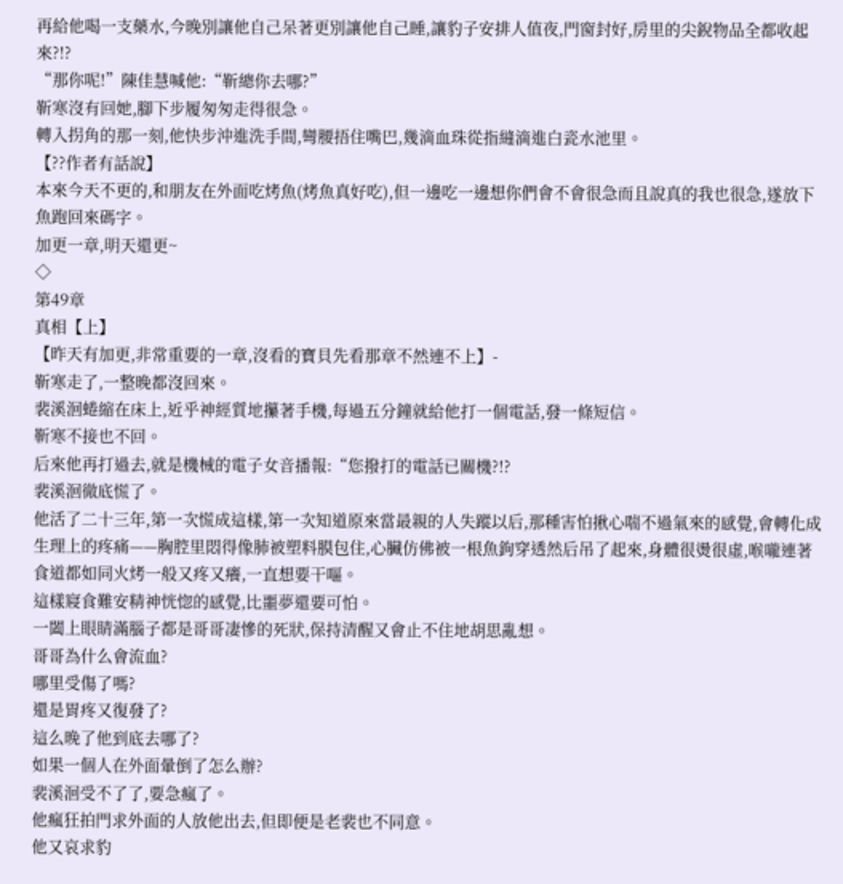再給他喝一支藥水,今晚別讓他自己呆著更別讓他自己睡,讓豹子安排人值夜,門窗封好,房里的尖銳物品全都收起來?!?
“那你呢!”陳佳慧喊他:“靳總你去哪?”
靳寒沒有回她,腳下步履匆匆走得很急。
轉入拐角的那一刻,他快步沖進洗手間,彎腰捂住嘴巴,幾滴血珠從指縫滴進白瓷水池里。
【??作者有話說】
本來今天不更的,和朋友在外面吃烤魚(烤魚真好吃),但一邊吃一邊想你們會不會很急而且說真的我也很急,遂放下魚跑回來碼字。
加更一章,明天還更~
◇
第49章
真相【上】
【昨天有加更,非常重要的一章,沒看的寶貝先看那章不然連不上】-
靳寒走了,一整晚都沒回來。
裴溪洄蜷縮在床上,近乎神經質地攥著手機,每過五分鐘就給他打一個電話,發一條短信。
靳寒不接也不回。
后來他再打過去,就是機械的電子女音播報:“您撥打的電話已關機?!?
裴溪洄徹底慌了。
他活了二十三年,第一次慌成這樣,第一次知道原來當最親的人失蹤以后,那種害怕揪心喘不過氣來的感覺,會轉化成生理上的疼痛——胸腔里悶得像肺被塑料膜包住,心臟仿佛被一根魚鉤穿透然后吊了起來,身體很燙很虛,喉嚨連著食道都如同火烤一般又疼又癢,一直想要干嘔。
這樣寢食難安精神恍惚的感覺,比噩夢還要可怕。
一闔上眼睛滿腦子都是哥哥凄慘的死狀,保持清醒又會止不住地胡思亂想。
哥哥為什么會流血?
哪里受傷了嗎?
還是胃疼又復發了?
這么晚了他到底去哪了?
如果一個人在外面暈倒了怎么辦?
裴溪洄受不了了,要急瘋了。
他瘋狂拍門求外面的人放他出去,但即便是老裴也不同意。
他又哀求豹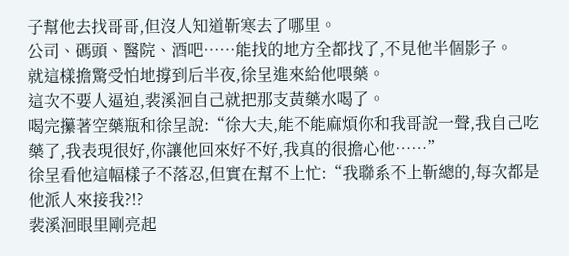子幫他去找哥哥,但沒人知道靳寒去了哪里。
公司、碼頭、醫院、酒吧……能找的地方全都找了,不見他半個影子。
就這樣擔驚受怕地撐到后半夜,徐呈進來給他喂藥。
這次不要人逼迫,裴溪洄自己就把那支黃藥水喝了。
喝完攥著空藥瓶和徐呈說:“徐大夫,能不能麻煩你和我哥說一聲,我自己吃藥了,我表現很好,你讓他回來好不好,我真的很擔心他……”
徐呈看他這幅樣子不落忍,但實在幫不上忙:“我聯系不上靳總的,每次都是他派人來接我?!?
裴溪洄眼里剛亮起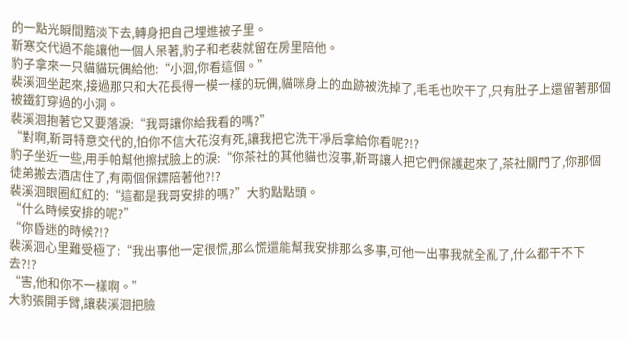的一點光瞬間黯淡下去,轉身把自己埋進被子里。
靳寒交代過不能讓他一個人呆著,豹子和老裴就留在房里陪他。
豹子拿來一只貓貓玩偶給他:“小洄,你看這個。”
裴溪洄坐起來,接過那只和大花長得一模一樣的玩偶,貓咪身上的血跡被洗掉了,毛毛也吹干了,只有肚子上還留著那個被鐵釘穿過的小洞。
裴溪洄抱著它又要落淚:“我哥讓你給我看的嗎?”
“對啊,靳哥特意交代的,怕你不信大花沒有死,讓我把它洗干凈后拿給你看呢?!?
豹子坐近一些,用手帕幫他擦拭臉上的淚:“你茶社的其他貓也沒事,靳哥讓人把它們保護起來了,茶社關門了,你那個徒弟搬去酒店住了,有兩個保鏢陪著他?!?
裴溪洄眼圈紅紅的:“這都是我哥安排的嗎?”大豹點點頭。
“什么時候安排的呢?”
“你昏迷的時候?!?
裴溪洄心里難受極了:“我出事他一定很慌,那么慌還能幫我安排那么多事,可他一出事我就全亂了,什么都干不下去?!?
“害,他和你不一樣啊。”
大豹張開手臂,讓裴溪洄把臉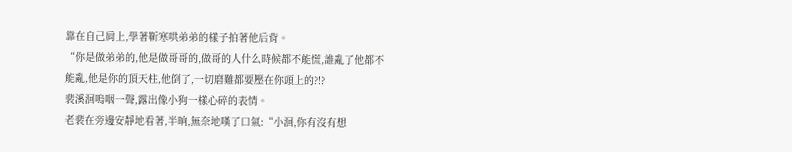靠在自己肩上,學著靳寒哄弟弟的樣子拍著他后背。
“你是做弟弟的,他是做哥哥的,做哥的人什么時候都不能慌,誰亂了他都不能亂,他是你的頂天柱,他倒了,一切磨難都要壓在你頭上的?!?
裴溪洄嗚咽一聲,露出像小狗一樣心碎的表情。
老裴在旁邊安靜地看著,半晌,無奈地嘆了口氣:“小洄,你有沒有想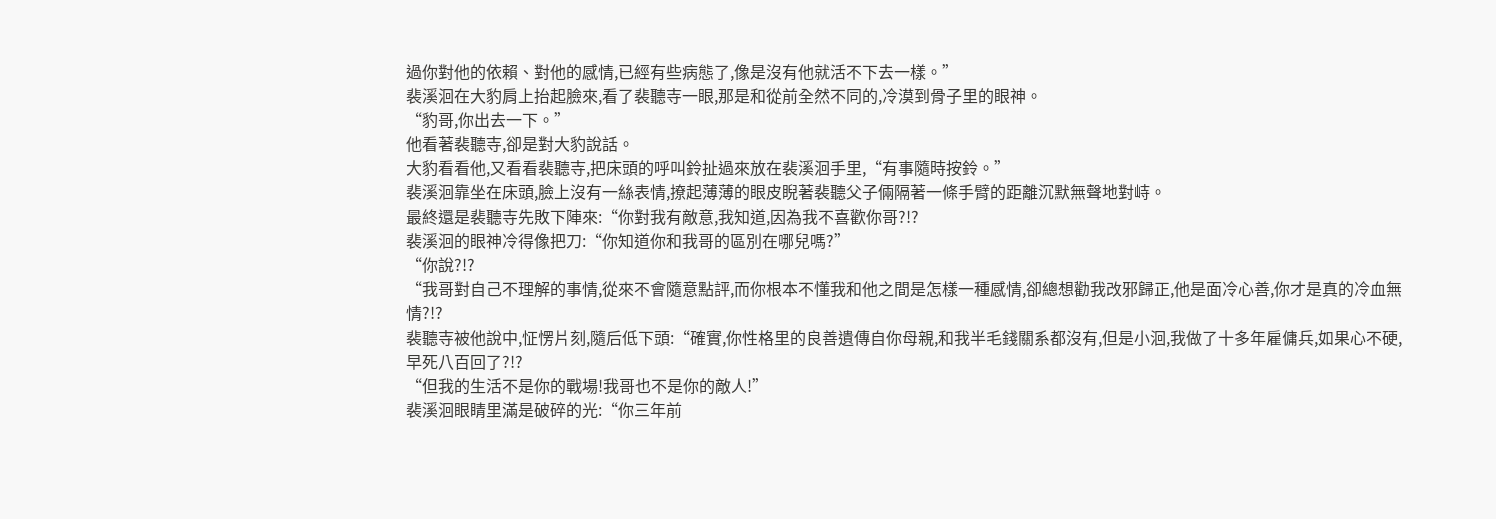過你對他的依賴、對他的感情,已經有些病態了,像是沒有他就活不下去一樣。”
裴溪洄在大豹肩上抬起臉來,看了裴聽寺一眼,那是和從前全然不同的,冷漠到骨子里的眼神。
“豹哥,你出去一下。”
他看著裴聽寺,卻是對大豹說話。
大豹看看他,又看看裴聽寺,把床頭的呼叫鈴扯過來放在裴溪洄手里,“有事隨時按鈴。”
裴溪洄靠坐在床頭,臉上沒有一絲表情,撩起薄薄的眼皮睨著裴聽父子倆隔著一條手臂的距離沉默無聲地對峙。
最終還是裴聽寺先敗下陣來:“你對我有敵意,我知道,因為我不喜歡你哥?!?
裴溪洄的眼神冷得像把刀:“你知道你和我哥的區別在哪兒嗎?”
“你說?!?
“我哥對自己不理解的事情,從來不會隨意點評,而你根本不懂我和他之間是怎樣一種感情,卻總想勸我改邪歸正,他是面冷心善,你才是真的冷血無情?!?
裴聽寺被他說中,怔愣片刻,隨后低下頭:“確實,你性格里的良善遺傳自你母親,和我半毛錢關系都沒有,但是小洄,我做了十多年雇傭兵,如果心不硬,早死八百回了?!?
“但我的生活不是你的戰場!我哥也不是你的敵人!”
裴溪洄眼睛里滿是破碎的光:“你三年前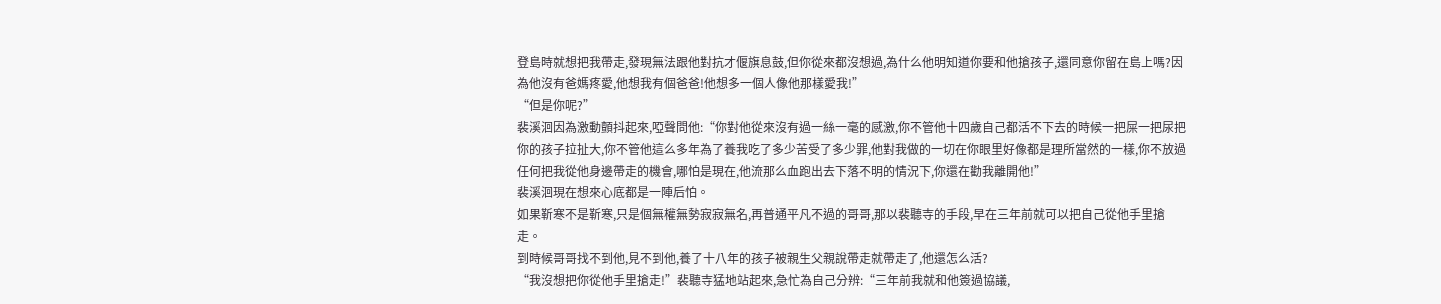登島時就想把我帶走,發現無法跟他對抗才偃旗息鼓,但你從來都沒想過,為什么他明知道你要和他搶孩子,還同意你留在島上嗎?因為他沒有爸媽疼愛,他想我有個爸爸!他想多一個人像他那樣愛我!”
“但是你呢?”
裴溪洄因為激動顫抖起來,啞聲問他:“你對他從來沒有過一絲一毫的感激,你不管他十四歲自己都活不下去的時候一把屎一把尿把你的孩子拉扯大,你不管他這么多年為了養我吃了多少苦受了多少罪,他對我做的一切在你眼里好像都是理所當然的一樣,你不放過任何把我從他身邊帶走的機會,哪怕是現在,他流那么血跑出去下落不明的情況下,你還在勸我離開他!”
裴溪洄現在想來心底都是一陣后怕。
如果靳寒不是靳寒,只是個無權無勢寂寂無名,再普通平凡不過的哥哥,那以裴聽寺的手段,早在三年前就可以把自己從他手里搶走。
到時候哥哥找不到他,見不到他,養了十八年的孩子被親生父親說帶走就帶走了,他還怎么活?
“我沒想把你從他手里搶走!”裴聽寺猛地站起來,急忙為自己分辨:“三年前我就和他簽過協議,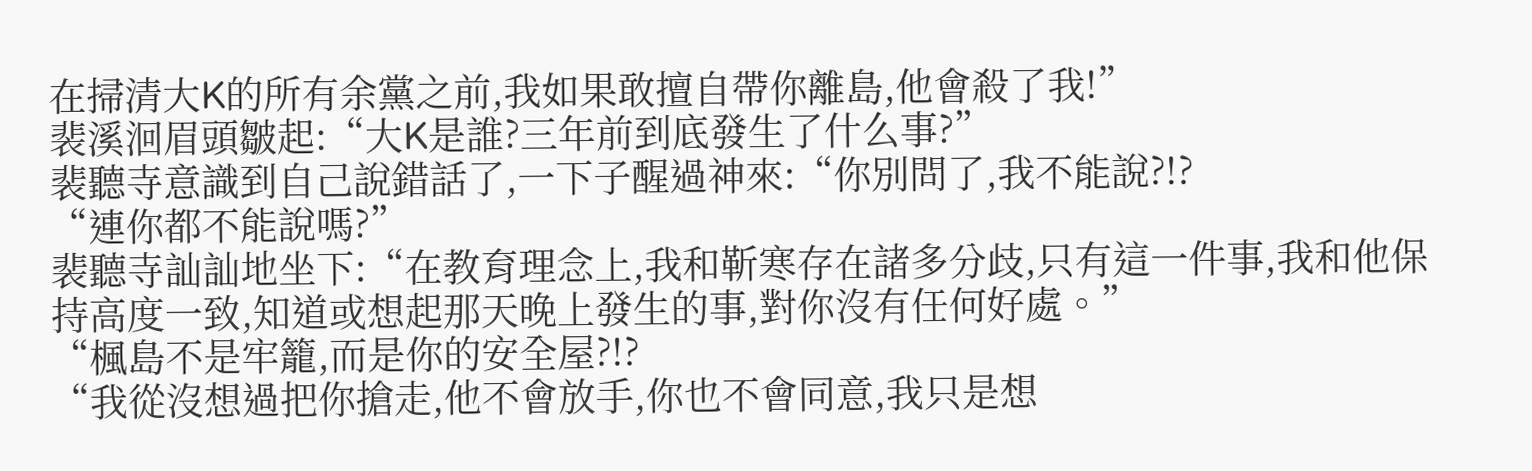在掃清大K的所有余黨之前,我如果敢擅自帶你離島,他會殺了我!”
裴溪洄眉頭皺起:“大K是誰?三年前到底發生了什么事?”
裴聽寺意識到自己說錯話了,一下子醒過神來:“你別問了,我不能說?!?
“連你都不能說嗎?”
裴聽寺訕訕地坐下:“在教育理念上,我和靳寒存在諸多分歧,只有這一件事,我和他保持高度一致,知道或想起那天晚上發生的事,對你沒有任何好處。”
“楓島不是牢籠,而是你的安全屋?!?
“我從沒想過把你搶走,他不會放手,你也不會同意,我只是想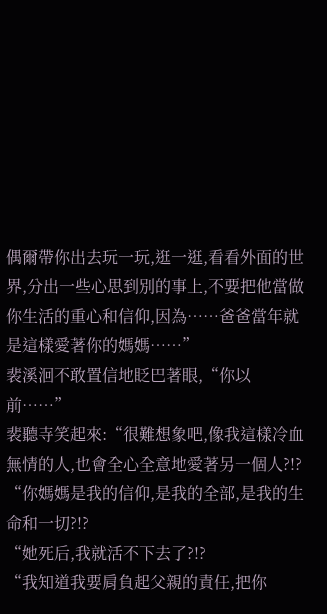偶爾帶你出去玩一玩,逛一逛,看看外面的世界,分出一些心思到別的事上,不要把他當做你生活的重心和信仰,因為……爸爸當年就是這樣愛著你的媽媽……”
裴溪洄不敢置信地眨巴著眼,“你以前……”
裴聽寺笑起來:“很難想象吧,像我這樣冷血無情的人,也會全心全意地愛著另一個人?!?
“你媽媽是我的信仰,是我的全部,是我的生命和一切?!?
“她死后,我就活不下去了?!?
“我知道我要肩負起父親的責任,把你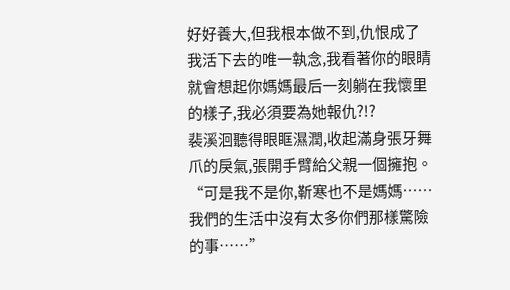好好養大,但我根本做不到,仇恨成了我活下去的唯一執念,我看著你的眼睛就會想起你媽媽最后一刻躺在我懷里的樣子,我必須要為她報仇?!?
裴溪洄聽得眼眶濕潤,收起滿身張牙舞爪的戾氣,張開手臂給父親一個擁抱。
“可是我不是你,靳寒也不是媽媽……我們的生活中沒有太多你們那樣驚險的事……”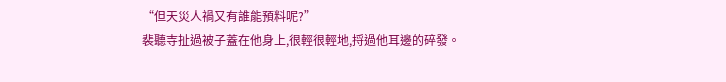“但天災人禍又有誰能預料呢?”
裴聽寺扯過被子蓋在他身上,很輕很輕地,捋過他耳邊的碎發。